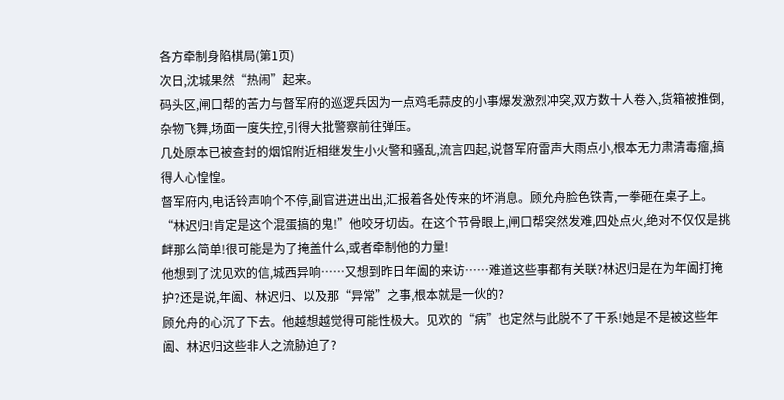各方牵制身陷棋局(第1页)
次日,沈城果然“热闹”起来。
码头区,闸口帮的苦力与督军府的巡逻兵因为一点鸡毛蒜皮的小事爆发激烈冲突,双方数十人卷入,货箱被推倒,杂物飞舞,场面一度失控,引得大批警察前往弹压。
几处原本已被查封的烟馆附近相继发生小火警和骚乱,流言四起,说督军府雷声大雨点小,根本无力肃清毒瘤,搞得人心惶惶。
督军府内,电话铃声响个不停,副官进进出出,汇报着各处传来的坏消息。顾允舟脸色铁青,一拳砸在桌子上。
“林迟归!肯定是这个混蛋搞的鬼!”他咬牙切齿。在这个节骨眼上,闸口帮突然发难,四处点火,绝对不仅仅是挑衅那么简单!很可能是为了掩盖什么,或者牵制他的力量!
他想到了沈见欢的信,城西异响……又想到昨日年阖的来访……难道这些事都有关联?林迟归是在为年阖打掩护?还是说,年阖、林迟归、以及那“异常”之事,根本就是一伙的?
顾允舟的心沉了下去。他越想越觉得可能性极大。见欢的“病”也定然与此脱不了干系!她是不是被这些年阖、林迟归这些非人之流胁迫了?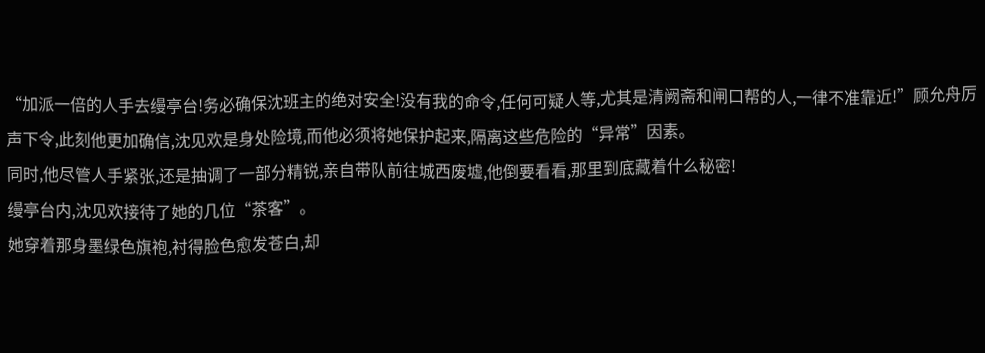“加派一倍的人手去缦亭台!务必确保沈班主的绝对安全!没有我的命令,任何可疑人等,尤其是清阙斋和闸口帮的人,一律不准靠近!”顾允舟厉声下令,此刻他更加确信,沈见欢是身处险境,而他必须将她保护起来,隔离这些危险的“异常”因素。
同时,他尽管人手紧张,还是抽调了一部分精锐,亲自带队前往城西废墟,他倒要看看,那里到底藏着什么秘密!
缦亭台内,沈见欢接待了她的几位“茶客”。
她穿着那身墨绿色旗袍,衬得脸色愈发苍白,却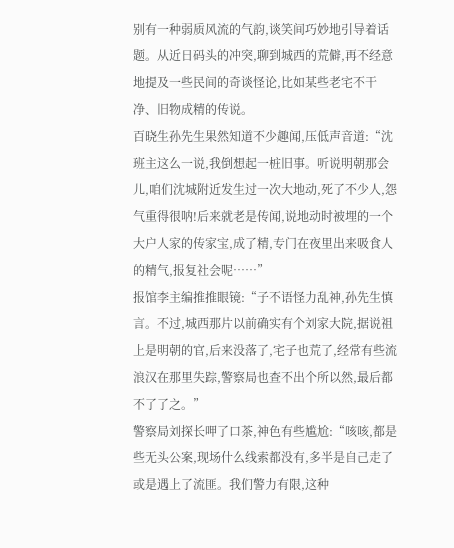别有一种弱质风流的气韵,谈笑间巧妙地引导着话题。从近日码头的冲突,聊到城西的荒僻,再不经意地提及一些民间的奇谈怪论,比如某些老宅不干净、旧物成精的传说。
百晓生孙先生果然知道不少趣闻,压低声音道:“沈班主这么一说,我倒想起一桩旧事。听说明朝那会儿,咱们沈城附近发生过一次大地动,死了不少人,怨气重得很呐!后来就老是传闻,说地动时被埋的一个大户人家的传家宝,成了精,专门在夜里出来吸食人的精气,报复社会呢……”
报馆李主编推推眼镜:“子不语怪力乱神,孙先生慎言。不过,城西那片以前确实有个刘家大院,据说祖上是明朝的官,后来没落了,宅子也荒了,经常有些流浪汉在那里失踪,警察局也查不出个所以然,最后都不了了之。”
警察局刘探长呷了口茶,神色有些尴尬:“咳咳,都是些无头公案,现场什么线索都没有,多半是自己走了或是遇上了流匪。我们警力有限,这种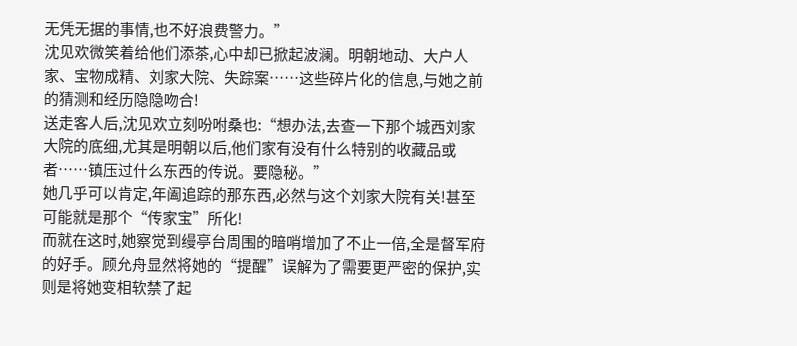无凭无据的事情,也不好浪费警力。”
沈见欢微笑着给他们添茶,心中却已掀起波澜。明朝地动、大户人家、宝物成精、刘家大院、失踪案……这些碎片化的信息,与她之前的猜测和经历隐隐吻合!
送走客人后,沈见欢立刻吩咐桑也:“想办法,去查一下那个城西刘家大院的底细,尤其是明朝以后,他们家有没有什么特别的收藏品或者……镇压过什么东西的传说。要隐秘。”
她几乎可以肯定,年阖追踪的那东西,必然与这个刘家大院有关!甚至可能就是那个“传家宝”所化!
而就在这时,她察觉到缦亭台周围的暗哨增加了不止一倍,全是督军府的好手。顾允舟显然将她的“提醒”误解为了需要更严密的保护,实则是将她变相软禁了起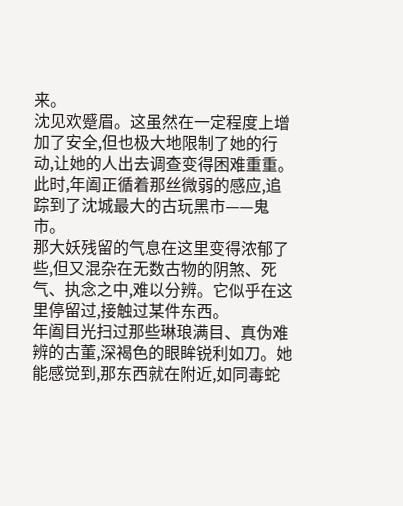来。
沈见欢蹙眉。这虽然在一定程度上增加了安全,但也极大地限制了她的行动,让她的人出去调查变得困难重重。
此时,年阖正循着那丝微弱的感应,追踪到了沈城最大的古玩黑市——鬼市。
那大妖残留的气息在这里变得浓郁了些,但又混杂在无数古物的阴煞、死气、执念之中,难以分辨。它似乎在这里停留过,接触过某件东西。
年阖目光扫过那些琳琅满目、真伪难辨的古董,深褐色的眼眸锐利如刀。她能感觉到,那东西就在附近,如同毒蛇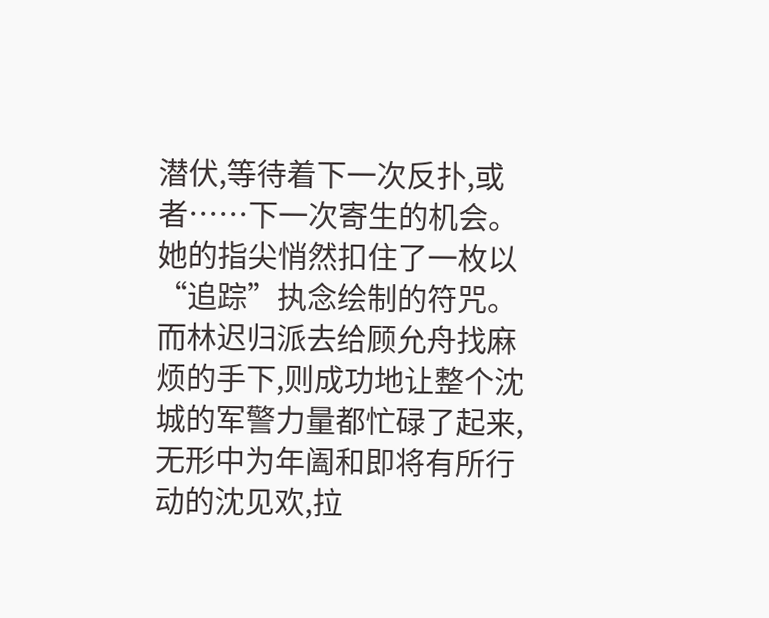潜伏,等待着下一次反扑,或者……下一次寄生的机会。
她的指尖悄然扣住了一枚以“追踪”执念绘制的符咒。
而林迟归派去给顾允舟找麻烦的手下,则成功地让整个沈城的军警力量都忙碌了起来,无形中为年阖和即将有所行动的沈见欢,拉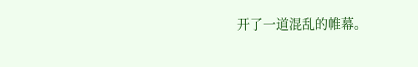开了一道混乱的帷幕。